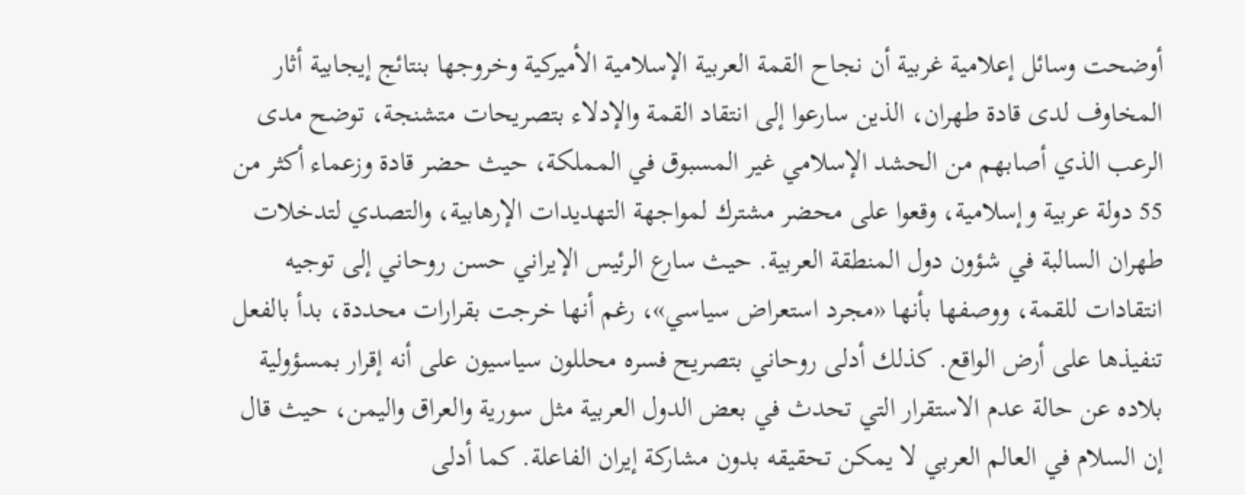أوضحت وسائل إعلامية غربية أن نجاح القمة العربية الإسلامية الأميركية وخروجها بنتائج إيجابية أثار المخاوف لدى قادة طهران، الذين سارعوا إلى انتقاد القمة والإدلاء بتصريحات متشنجة، توضح مدى الرعب الذي أصابهم من الحشد الإسلامي غير المسبوق في المملكة، حيث حضر قادة وزعماء أكثر من 55 دولة عربية وإسلامية، وقعوا على محضر مشترك لمواجهة التهديدات الإرهابية، والتصدي لتدخلات طهران السالبة في شؤون دول المنطقة العربية. حيث سارع الرئيس الإيراني حسن روحاني إلى توجيه انتقادات للقمة، ووصفها بأنها «مجرد استعراض سياسي»، رغم أنها خرجت بقرارات محددة، بدأ بالفعل تنفيذها على أرض الواقع. كذلك أدلى روحاني بتصريح فسره محللون سياسيون على أنه إقرار بمسؤولية بلاده عن حالة عدم الاستقرار التي تحدث في بعض الدول العربية مثل سورية والعراق واليمن، حيث قال إن السلام في العالم العربي لا يمكن تحقيقه بدون مشاركة إيران الفاعلة. كما أدلى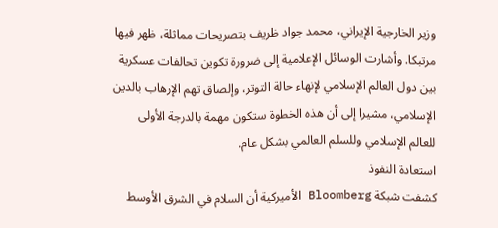وزير الخارجية الإيراني، محمد جواد ظريف بتصريحات مماثلة، ظهر فيها مرتبكا. وأشارت الوسائل الإعلامية إلى ضرورة تكوين تحالفات عسكرية بين دول العالم الإسلامي لإنهاء حالة التوتر، وإلصاق تهم الإرهاب بالدين الإسلامي، مشيرا إلى أن هذه الخطوة ستكون مهمة بالدرجة الأولى للعالم الإسلامي وللسلم العالمي بشكل عام.
استعادة النفوذ
كشفت شبكة Bloomberg الأميركية أن السلام في الشرق الأوسط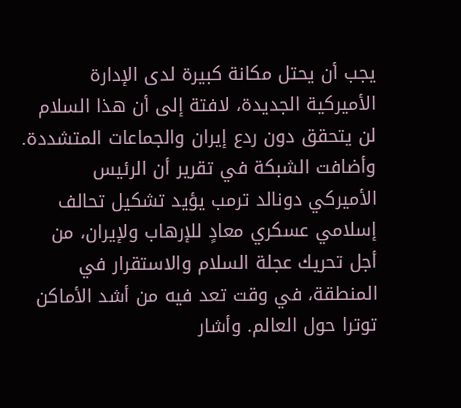يجب أن يحتل مكانة كبيرة لدى الإدارة الأميركية الجديدة، لافتة إلى أن هذا السلام لن يتحقق دون ردع إيران والجماعات المتشددة. وأضافت الشبكة في تقرير أن الرئيس الأميركي دونالد ترمب يؤيد تشكيل تحالف إسلامي عسكري معادٍ للإرهاب ولإيران، من أجل تحريك عجلة السلام والاستقرار في المنطقة، في وقت تعد فيه من أشد الأماكن توترا حول العالم. وأشار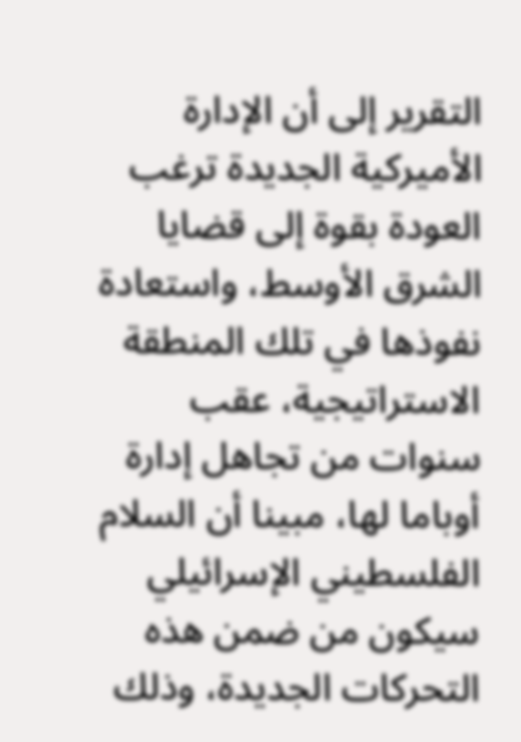التقرير إلى أن الإدارة الأميركية الجديدة ترغب العودة بقوة إلى قضايا الشرق الأوسط، واستعادة نفوذها في تلك المنطقة الاستراتيجية، عقب سنوات من تجاهل إدارة أوباما لها، مبينا أن السلام الفلسطيني الإسرائيلي سيكون من ضمن هذه التحركات الجديدة، وذلك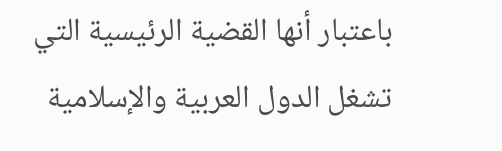باعتبار أنها القضية الرئيسية التي تشغل الدول العربية والإسلامية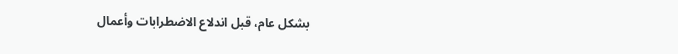بشكل عام، قبل اندلاع الاضطرابات وأعمال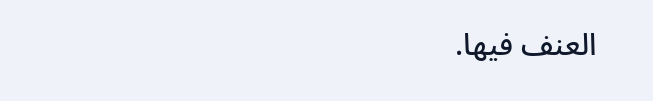العنف فيها.